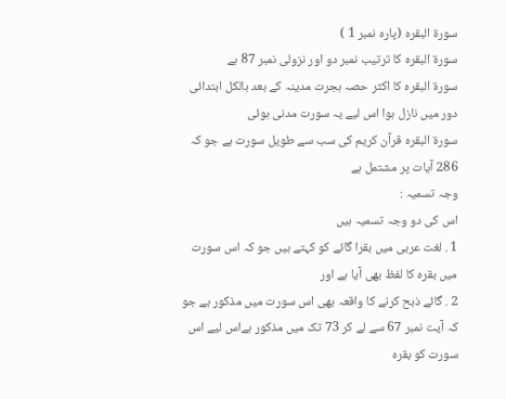سورۃ البقرہ (پارہ نمبر 1 )
سورۃ البقرہ کا ترتیب نمبر دو اور نزولی نمبر 87 ہے
سورۃ البقرہ کا اکثر حصہ ہجرت مدینہ کے بعد بالکل ابتدائی دور میں نازل ہوا اس لیے یہ سورت مدنی ہوئی
سورۃ البقرہ قرآن کریم کی سب سے طویل سورت ہے جو کہ 286 آیات پر مشتمل ہے
وجہ تسمیہ :
اس کی دو وجہ تسمیہ ہیں
1 . لغت عربی میں بقرا گائے کو کہتے ہیں جو کہ اس سورت میں بقرہ کا لفظ بھی آیا ہے اور
2 . گائے ذبح کرنے کا واقعہ بھی اس سورت میں مذکور ہے جو کہ آیت نمبر 67 سے لے کر 73 تک میں مذکور ہےاس لیے اس سورت کو بقرہ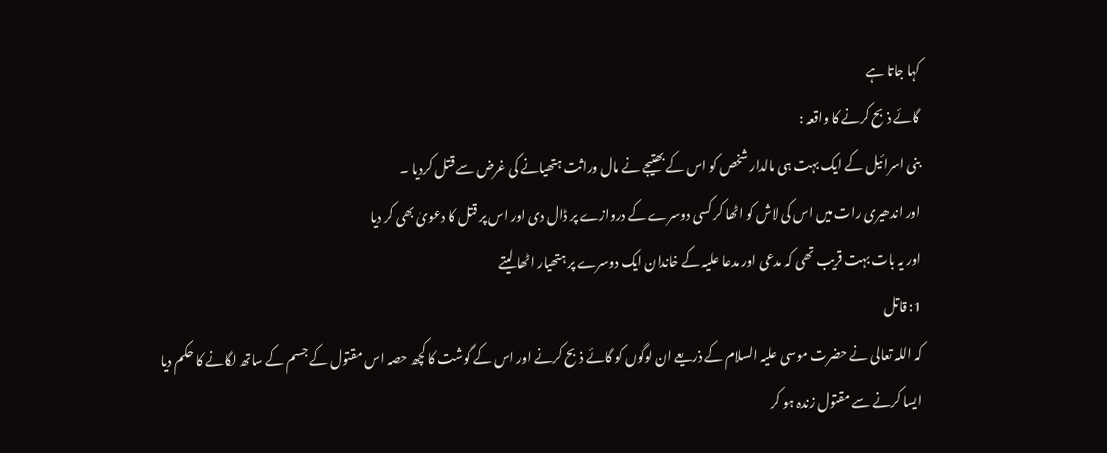کہا جاتا ہے
گائے ذبح کرنے کا واقعہ :
بنی اسرائیل کے ایک بہت ہی مالدار شخص کو اس کے بھتیجے نے مال وراثت ہتھیانے کی غرض سے قتل کردیا ۔
اور اندھیری رات میں اس کی لاش کو اٹھا کر کسی دوسرے کے دروازے پر ڈال دی اور اس پر قتل کا دعویٰ بھی کر دیا
اور یہ بات بہت قریب تھی کہ مدعی اور مدعا علیہ کے خاندان ایک دوسرے پر ہتھیار اٹھا لیتے
1: قاتل
کہ اللہ تعالی نے حضرت موسی علیہ السلام کے ذریعے ان لوگوں کو گائے ذبح کرنے اور اس کے گوشت کا کچھ حصہ اس مقتول کے جسم کے ساتھ لگانے کا حکم دیا
ایسا کرنے سے مقتول زندہ ہو کر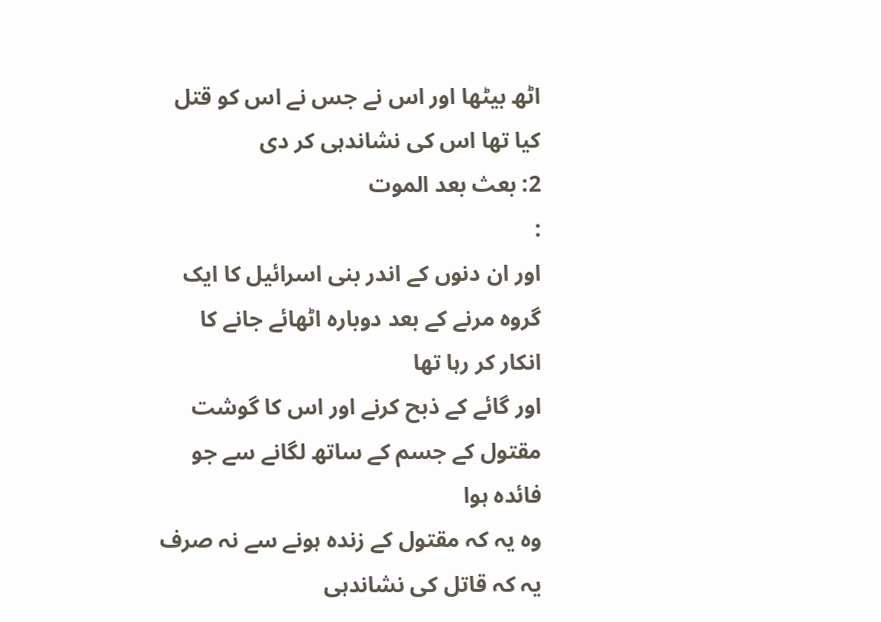اٹھ بیٹھا اور اس نے جس نے اس کو قتل کیا تھا اس کی نشاندہی کر دی
2: بعث بعد الموت
:
اور ان دنوں کے اندر بنی اسرائیل کا ایک گروہ مرنے کے بعد دوبارہ اٹھائے جانے کا انکار کر رہا تھا
اور گائے کے ذبح کرنے اور اس کا گوشت مقتول کے جسم کے ساتھ لگانے سے جو فائدہ ہوا
وہ یہ کہ مقتول کے زندہ ہونے سے نہ صرف یہ کہ قاتل کی نشاندہی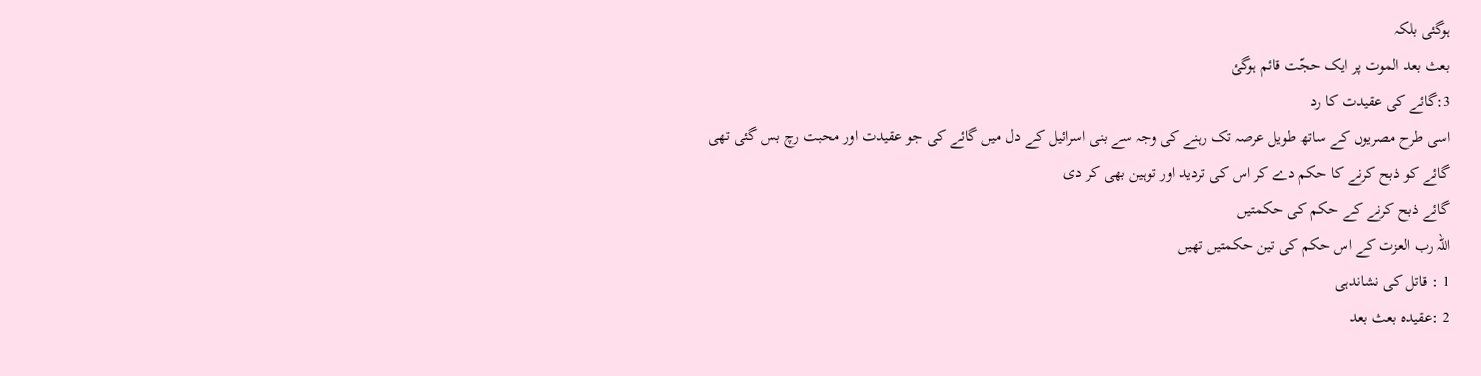ہوگئی بلکہ
بعث بعد الموت پر ایک حجّت قائم ہوگئ
3:گائے کی عقیدت کا رد
اسی طرح مصریوں کے ساتھ طویل عرصہ تک رہنے کی وجہ سے بنی اسرائیل کے دل میں گائے کی جو عقیدت اور محبت رچ بس گئی تھی
گائے کو ذبح کرنے کا حکم دے کر اس کی تردید اور توہین بھی کر دی
گائے ذبح کرنے کے حکم کی حکمتیں
اللہ رب العزت کے اس حکم کی تین حکمتیں تھیں
1 : قاتل کی نشاندہی
2 :عقیدہ بعث بعد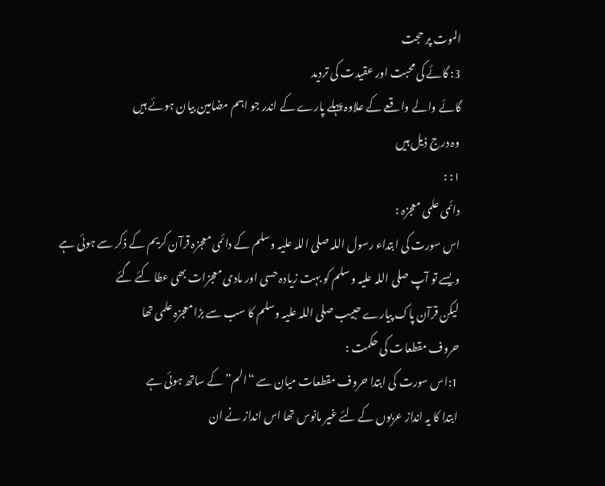الموت پر حجت
3: گائے کی محبت اور عقیدت کی تردید
گائے والے واقعے کے علاوہ پہلے پارے کے اندر جو اہم مضامین بیان ہوئے ہیں
وہ درج ذیل ہیں
١: :
دائمی علمی معجزہ :
اس سورت کی ابتداء رسول اللہ صلی اللہ علیہ وسلم کے دائمی معجزہ قرآن کریم کے ذکر سے ہوئی ہے
ویسے تو آپ صلی اللہ علیہ وسلم کو بہت زیادہ حسی اور مادی معجزات بھی عطا کئے گئے
لیکن قرآن پاک پیارے حبیب صلی اللہ علیہ وسلم کا سب سے بڑا معجزہ علمی تھا
حروف مقطعات کی حکمت :
1:اس سورت کی ابتدا حروف مقطعات میان سے “الم”کے ساتھ ہوئی ہے
ابتدا کا یہ انداز عربوں کے لئے غیر مانوس تھا اس انداز نے ان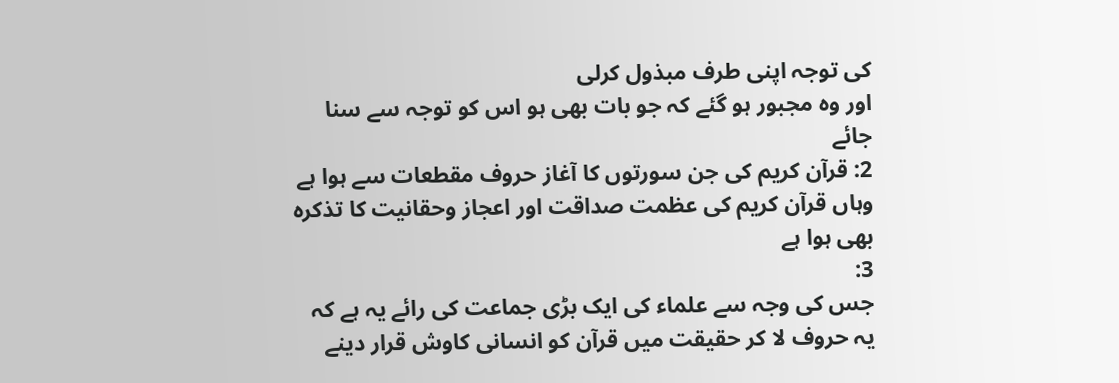کی توجہ اپنی طرف مبذول کرلی
اور وہ مجبور ہو گئے کہ جو بات بھی ہو اس کو توجہ سے سنا جائے
2: قرآن کریم کی جن سورتوں کا آغاز حروف مقطعات سے ہوا ہے وہاں قرآن کریم کی عظمت صداقت اور اعجاز وحقانیت کا تذکرہ بھی ہوا ہے
3:
جس کی وجہ سے علماء کی ایک بڑی جماعت کی رائے یہ ہے کہ یہ حروف لا کر حقیقت میں قرآن کو انسانی کاوش قرار دینے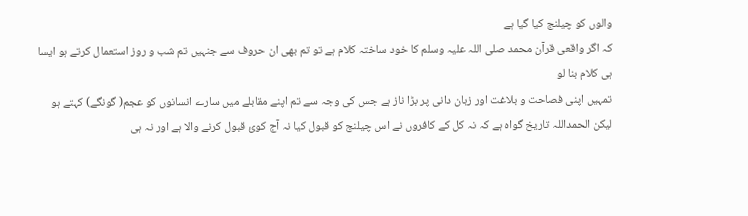والوں کو چیلنج کیا گیا ہے
کہ اگر واقعی قرآن محمد صلی اللہ علیہ وسلم کا خود ساختہ کلام ہے تو تم بھی ان حروف سے جنہیں تم شب و روز استعمال کرتے ہو ایسا ہی کلام بنا لو
تمہیں اپنی فصاحت و بلاغت اور زبان دانی پر بڑا ناز ہے جس کی وجہ سے تم اپنے مقابلے میں سارے انسانوں کو عجم( گونگے) کہتے ہو
لیکن الحمداللہ تاریخ گواہ ہے کہ نہ کل کے کافروں نے اس چیلنج کو قبول کیا نہ آج کوئ قبول کرنے والا ہے اور نہ ہی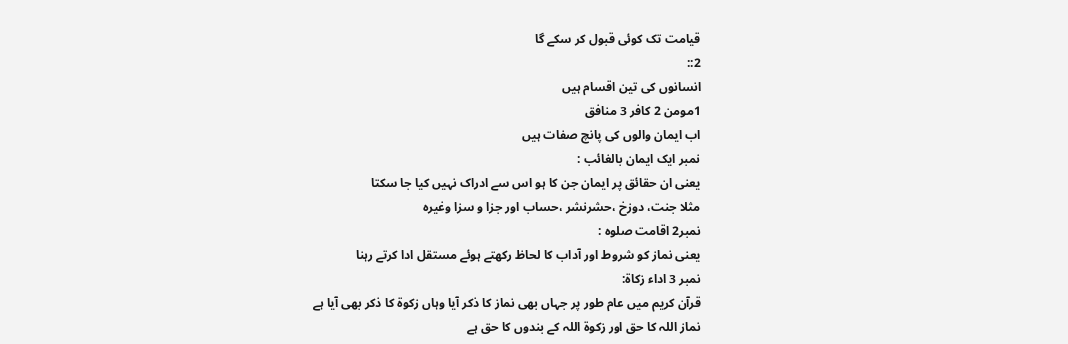قیامت تک کوئی قبول کر سکے گا
2::
انسانوں کی تین اقسام ہیں
1مومن 2 کافر 3 منافق
اب ایمان والوں کی پانچ صفات ہیں
نمبر ایک ایمان بالغائب :
یعنی ان حقائق پر ایمان جن کا ہو اس سے ادراک نہیں کیا جا سکتا
مثلا جنت، دوزخ ،حشرنشر ،حساب اور جزا و سزا وغیرہ
نمبر2 اقامت صلوہ :
یعنی نماز کو شروط اور آداب کا لحاظ رکھتے ہوئے مستقل ادا کرتے رہنا
نمبر 3 اداء زکاة:
قرآن کریم میں عام طور پر جہاں بھی نماز کا ذکر آیا وہاں زکوۃ کا ذکر بھی آیا ہے
نماز اللہ کا حق اور زکوۃ اللہ کے بندوں کا حق ہے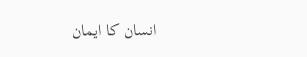انسان کا ایمان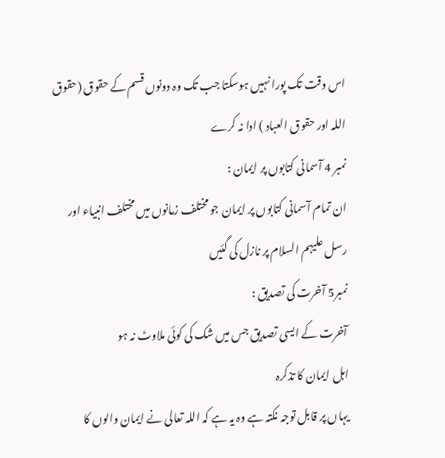اس وقت تک پورا نہیں ہوسکتا جب تک وہ دونوں قسم کے حقوق (حقوق اللہ اور حقوق العباد ) ادا نہ کرے
نمبر 4 آسمانی کتابوں پر ایمان :
ان تمام آسمانی کتابوں پر ایمان جو مختلف زمانوں میں مختلف انبیاء اور رسل علیہم السلام پر نازل کی گئیں
نمبر5 آخرت کی تصدیق :
آخرت کے ایسی تصدیق جس میں شک کی کوئی ملاوٹ نہ ہو
اہل ایمان کا تذکرہ
یہاں پر قابل توجہ نکتہ ہے وہ یہ ہے کہ اللہ تعالی نے ایمان والوں کا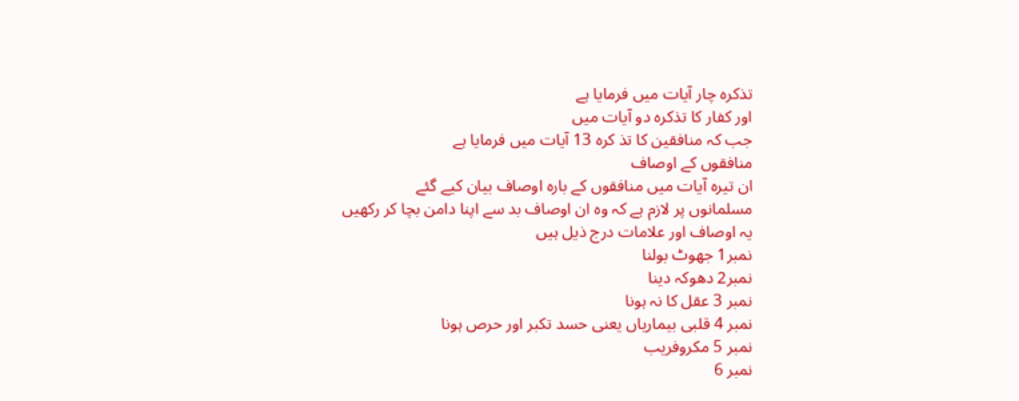تذکرہ چار آیات میں فرمایا ہے
اور کفار کا تذکرہ دو آیات میں
جب کہ منافقین کا تذ کرہ 13 آیات میں فرمایا ہے
منافقوں کے اوصاف
ان تیرہ آیات میں منافقوں کے بارہ اوصاف بیان کیے گئے
مسلمانوں پر لازم ہے کہ وہ ان اوصاف بد سے اپنا دامن بچا کر رکھیں
یہ اوصاف اور علامات درج ذیل ہیں
نمبر1 جھوٹ بولنا
نمبر2 دهوکہ دینا
نمبر 3 عقل کا نہ ہونا
نمبر 4 قلبی بیماریاں یعنی حسد تکبر اور حرص ہونا
نمبر 5 مکروفریب
نمبر 6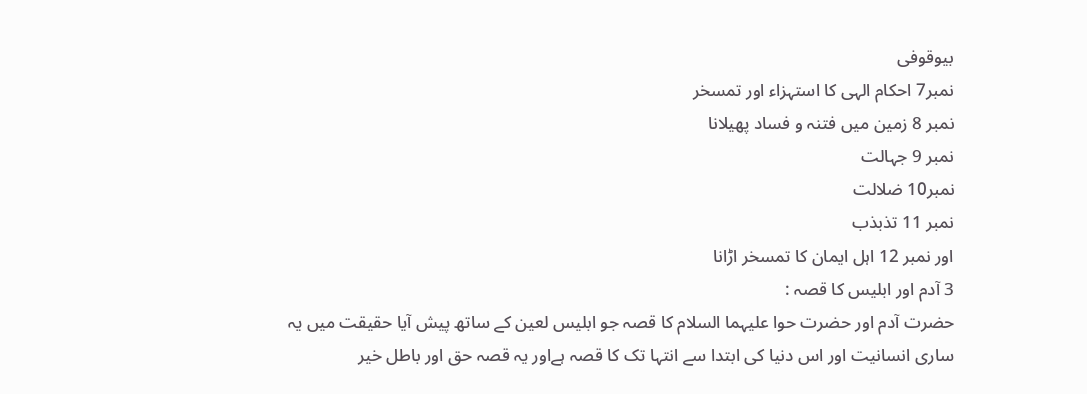بیوقوفی
نمبر7 احکام الہی کا استہزاء اور تمسخر
نمبر 8 زمین میں فتنہ و فساد پھیلانا
نمبر 9 جہالت
نمبر10 ضلالت
نمبر 11 تذبذب
اور نمبر 12 اہل ایمان کا تمسخر اڑانا
3 آدم اور ابلیس کا قصہ :
حضرت آدم اور حضرت حوا علیہما السلام کا قصہ جو ابلیس لعین کے ساتھ پیش آیا حقیقت میں یہ ساری انسانیت اور اس دنیا کی ابتدا سے انتہا تک کا قصہ ہےاور یہ قصہ حق اور باطل خیر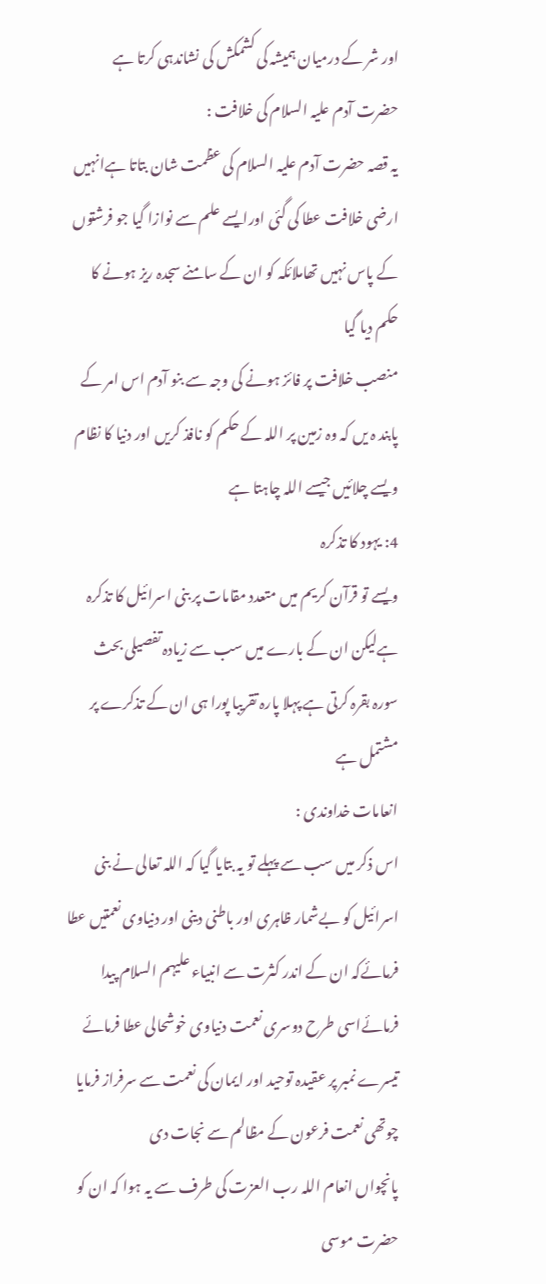اور شر کے درمیان ہمیشہ کی کشمکش کی نشاندہی کرتا ہے
حضرت آدم علیہ السلام کی خلافت :
یہ قصہ حضرت آدم علیہ السلام کی عظمت شان بتاتا ہےانہیں ارضی خلافت عطا کی گئی اورایسے علم سے نوازا گیا جو فرشتوں کے پاس نہیں تھاملائکہ کو ان کے سامنے سجدہ ریز ہونے کا حکم دیا گیا
منصب خلافت پر فائز ہونے کی وجہ سے بنو آدم اس امر کے پابند ہ یں کہ وہ زمین پر اللہ کے حکم کو نافذ کریں اور دنیا کا نظام ویسے چلائیں جیسے اللہ چاہتا ہے
4: یہود کا تذکرہ
ویسے تو قرآن کریم میں متعدد مقامات پر بنی اسرائیل کا تذکرہ ہےلیکن ان کے بارے میں سب سے زیادہ تفصیلی بحث سورہ بقرہ کرتی ہے پہلا پارہ تقریبا پورا ہی ان کے تذکرے پر مشتمل ہے
انعامات خداوندی :
اس ذکر میں سب سے پہلے تو یہ بتایا گیا کہ اللہ تعالی نے بنی اسرائیل کو بےشمار ظاہری اور باطنی دینی اور دنیاوی نعمتیں عطا فرمائےکہ ان کے اندر کثرت سے انبیاء علیہم السلام پیدا فرمائےاسی طرح دوسری نعمت دنیاوی خوشحالی عطا فرمائے
تیسرے نمبر پر عقیدہ توحید اور ایمان کی نعمت سے سرفراز فرمایا
چوتھی نعمت فرعون کے مظالم سے نجات دی
پانچواں انعام اللہ رب العزت کی طرف سے یہ ہوا کہ ان کو حضرت موسی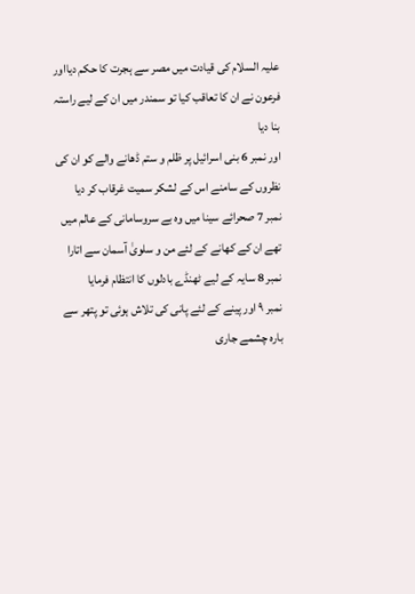علیہ السلام کی قیادت میں مصر سے ہجرت کا حکم دیااور فرعون نے ان کا تعاقب کیا تو سمندر میں ان کے لیے راستہ بنا دیا
اور نمبر 6 بنی اسرائیل پر ظلم و ستم ڈھانے والے کو ان کی نظروں کے سامنے اس کے لشکر سمیت غرقاب کر دیا
نمبر 7 صحرائے سینا میں وہ بے سروسامانی کے عالم میں تھے ان کے کھانے کے لئے من و سلویٰ آسمان سے اتارا
نمبر 8 سایہ کے لیے ٹھنڈے بادلوں کا انتظام فرمایا
نمبر ٩ اور پینے کے لئے پانی کی تلاش ہوئی تو پتھر سے بارہ چشمے جاری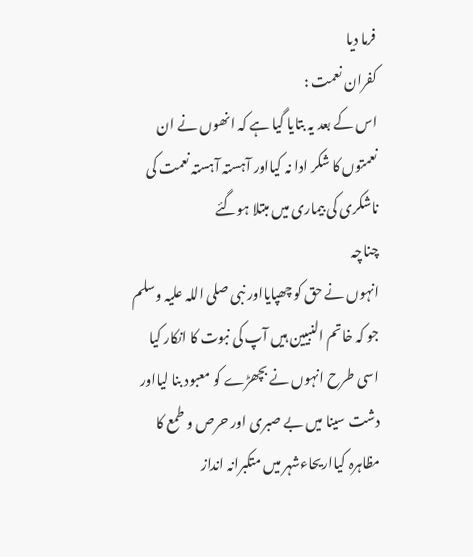فرما دیا
کفران نعمت :
اس کے بعد یہ بتایا گیا ہے کہ انھوں نے ان نعمتوں کا شکر ادا نہ کیااور آہستہ آہستہ نعمت کی ناشکری کی بیماری میں مبتلا ہوگئے
چناچہ
انہوں نے حق کو چھپایااور نبی صلی اللہ علیہ وسلم جو کہ خاتم النبیین ہیں آپ کی نبوت کا انکار کیا
اسی طرح انہوں نے بچھڑے کو معبود بنا لیااور دشت سینا میں بے صبری اور حرص و طمع کا مظاہرہ کیااریحاءشہر میں متکبرانہ انداز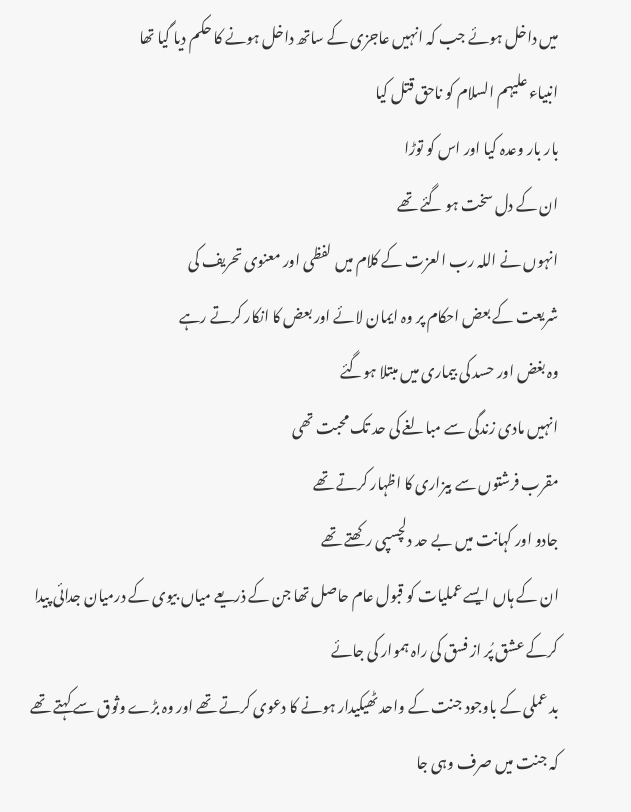میں داخل ہوئے جب کہ انہیں عاجزی کے ساتھ داخل ہونے کا حکم دیا گیا تھا
انبیاء علیہم السلام کو ناحق قتل کیا
بار بار وعدہ کیا اور اس کو توڑا
ان کے دل سخت ہو گئے تھے
انہوں نے اللہ رب العزت کے کلام میں لفظی اور معنوی تحریف کی
شریعت کے بعض احکام پر وہ ایمان لائے اور بعض کا انکار کرتے رہے
وہ بغض اور حسد کی بیماری میں مبتلا ہوگئے
انہیں مادی زندگی سے مبالغے کی حد تک محبت تھی
مقرب فرشتوں سے بیزاری کا اظہار کرتے تھے
جادو اور کہانت میں بے حد دلچسپی رکھتے تھے
ان کے ہاں ایسے عملیات کو قبول عام حاصل تھا جن کے ذریعے میاں بیوی کے درمیان جدائی پیدا کرکے عشق پُر از فسق کی راہ ہموار کی جائے
بد عملی کے باوجود جنت کے واحد ٹھیکیدار ہونے کا دعوی کرتے تھے اور وہ بڑے وثوق سے کہتے تھے کہ جنت میں صرف وہی جا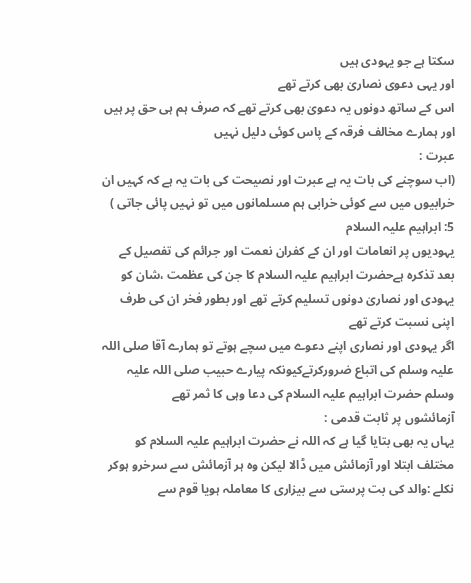سکتا ہے جو یہودی ہیں
اور یہی دعوی نصاریٰ بھی کرتے تھے
اس کے ساتھ دونوں یہ دعویٰ بھی کرتے تھے کہ صرف ہم ہی حق پر ہیں اور ہمارے مخالف فرقہ کے پاس کوئی دلیل نہیں
عبرت :
(اب سوچنے کی بات یہ ہے عبرت اور نصیحت کی بات یہ ہے کہ کہیں ان خرابیوں میں سے کوئی خرابی ہم مسلمانوں میں تو نہیں پائی جاتی )
5: ابراہیم علیہ السلام
یہودیوں پر انعامات اور ان کے کفران نعمت اور جرائم کی تفصیل کے بعد تذکرہ ہےحضرت ابراہیم علیہ السلام کا جن کی عظمت ،شان کو یہودی اور نصاریٰ دونوں تسلیم کرتے تھے اور بطور فخر ان کی طرف اپنی نسبت کرتے تھے
اگر یہودی اور نصاری اپنے دعوے میں سچے ہوتے تو ہمارے آقا صلی اللہ علیہ وسلم کی اتباع ضرورکرتےکیونکہ پیارے حبیب صلی اللہ علیہ وسلم حضرت ابراہیم علیہ السلام کی دعا وہی کا ثمر تھے
آزمائشوں پر ثابت قدمی :
یہاں یہ بھی بتایا گیا ہے کہ اللہ نے حضرت ابراہیم علیہ السلام کو مختلف ابتلا اور آزمائش میں ڈالا لیکن وہ ہر آزمائش سے سرخرو ہوکر نکلے :والد کی بت پرستی سے بیزاری کا معاملہ ہویا قوم سے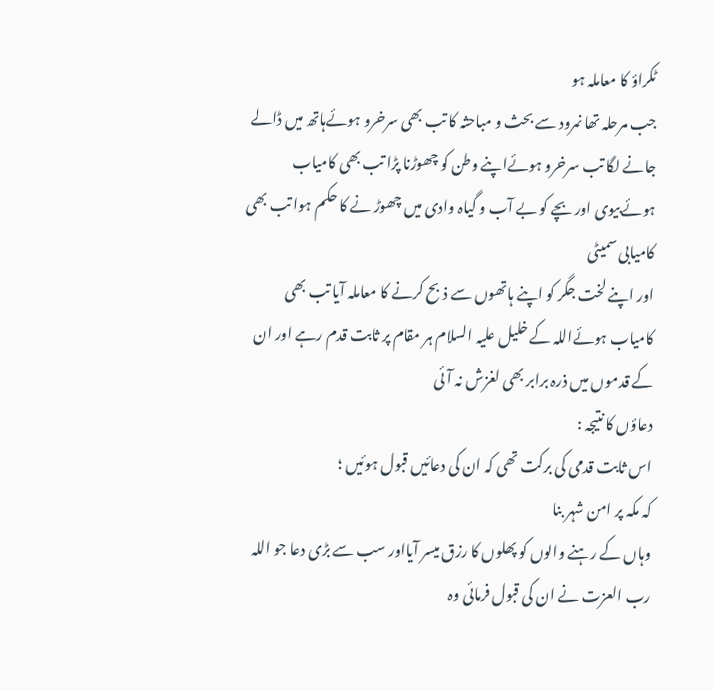ٹکراؤ کا معاملہ ہو
جب مرحلہ تھا نمرود سے بحث و مباحثہ کا تب بھی سرخرو ہوئےہاتھ میں ڈالے جانے لگا تب سرخرو ہوئےاپنے وطن کو چھوڑنا پڑا تب بھی کامیاب ہوئےبیوی اور بچے کو بے آب و گیاہ وادی میں چھوڑ نے کا حکم ہوا تب بھی کامیابی سمیٹی
اور اپنے لخت جگر کو اپنے ہاتھوں سے ذبح کرنے کا معاملہ آیا تب بھی کامیاب ہوئےاللہ کے خلیل علیہ السلام ہر مقام پر ثابت قدم رہے اور ان کے قدموں میں ذرہ برابر بھی لغزش نہ آئی
دعاؤں کا نتیجہ :
اس ثابت قدمی کی برکت تھی کہ ان کی دعائیں قبول ہوئیں ؛
کہ مکہ پر امن شہر بنا
وہاں کے رہنے والوں کو پھلوں کا رزق میسر آیااور سب سے بڑی دعا جو اللہ رب العزت نے ان کی قبول فرمائی وہ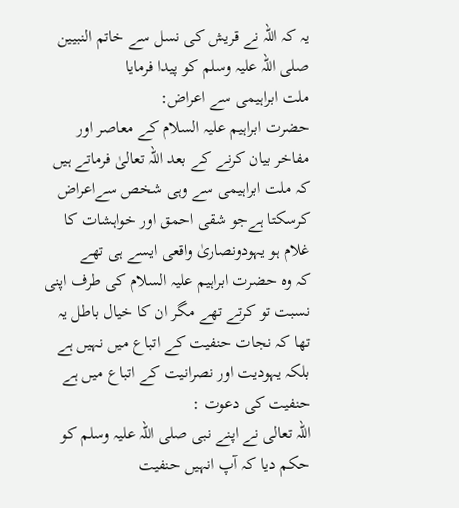یہ کہ اللہ نے قریش کی نسل سے خاتم النبیین صلی اللہ علیہ وسلم کو پیدا فرمایا
ملت ابراہیمی سے اعراض:
حضرت ابراہیم علیہ السلام کے معاصر اور مفاخر بیان کرنے کے بعد اللہ تعالیٰ فرماتے ہیں
کہ ملت ابراہیمی سے وہی شخص سےاعراض کرسکتا ہےجو شقی احمق اور خواہشات کا غلام ہو یہودونصاریٰ واقعی ایسے ہی تھے
کہ وہ حضرت ابراہیم علیہ السلام کی طرف اپنی نسبت تو کرتے تھے مگر ان کا خیال باطل یہ تھا کہ نجات حنفیت کے اتباع میں نہیں ہے بلکہ یہودیت اور نصرانیت کے اتباع میں ہے
حنفیت کی دعوت :
اللہ تعالی نے اپنے نبی صلی اللہ علیہ وسلم کو حکم دیا کہ آپ انہیں حنفیت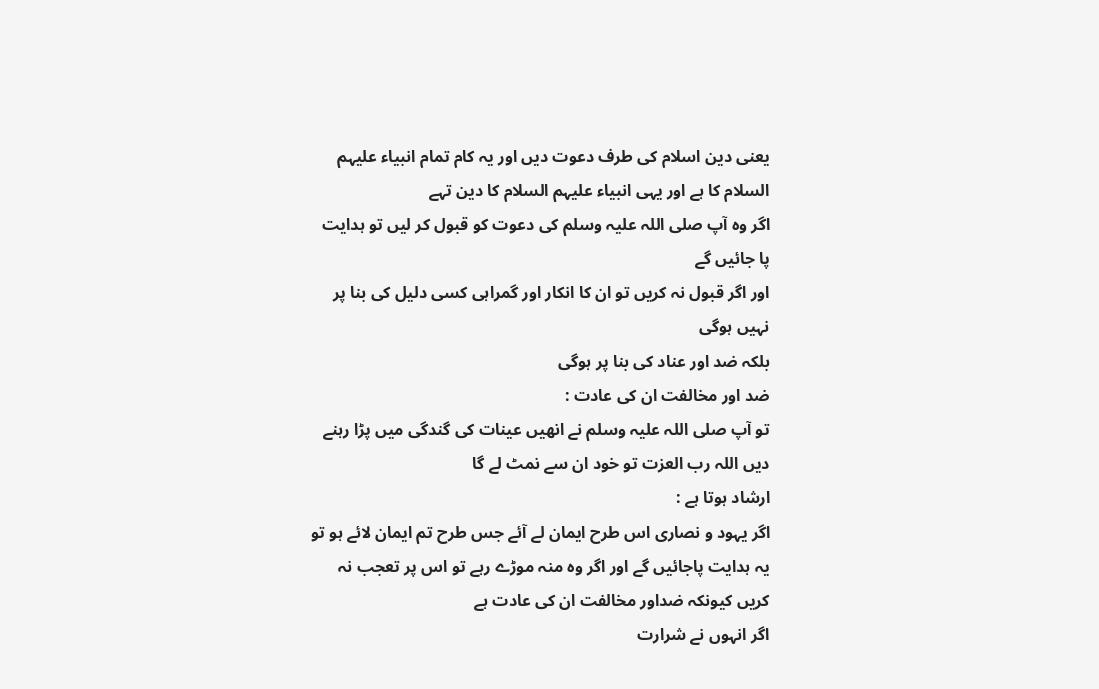یعنی دین اسلام کی طرف دعوت دیں اور یہ کام تمام انبیاء علیہم السلام کا ہے اور یہی انبیاء علیہم السلام کا دین تہے
اگر وہ آپ صلی اللہ علیہ وسلم کی دعوت کو قبول کر لیں تو ہدایت پا جائیں گے
اور اگر قبول نہ کریں تو ان کا انکار اور گمراہی کسی دلیل کی بنا پر نہیں ہوگی
بلکہ ضد اور عناد کی بنا پر ہوگی
ضد اور مخالفت ان کی عادت :
تو آپ صلی اللہ علیہ وسلم نے انھیں عینات کی گندگی میں پڑا رہنے دیں اللہ رب العزت تو خود ان سے نمٹ لے گا
ارشاد ہوتا ہے :
اگر یہود و نصاری اس طرح ایمان لے آئے جس طرح تم ایمان لائے ہو تو یہ ہدایت پاجائیں گے اور اگر وہ منہ موڑے رہے تو اس پر تعجب نہ کریں کیونکہ ضداور مخالفت ان کی عادت ہے
اگر انہوں نے شرارت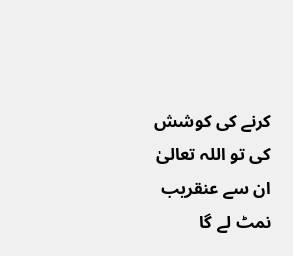کرنے کی کوشش کی تو اللہ تعالیٰ ان سے عنقریب نمٹ لے گا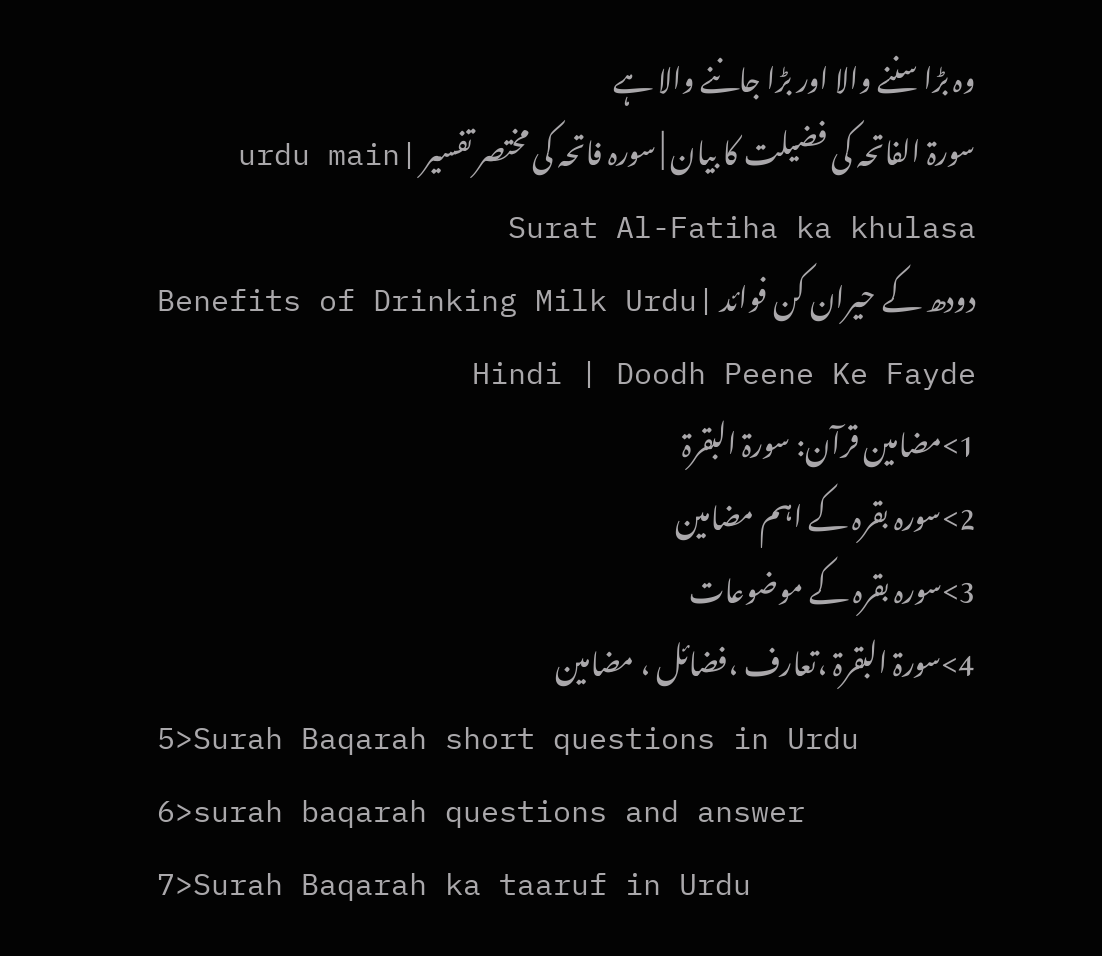وہ بڑا سننے والا اور بڑا جاننے والا ہے
سورۃ الفاتحہ کی فضیلت کا بیان | سورہ فاتحہ کی مختصر تفسیر |urdu main Surat Al-Fatiha ka khulasa
دودھ کے حیران کن فوائد |Benefits of Drinking Milk Urdu Hindi | Doodh Peene Ke Fayde
1>مضامین قرآن: سورۃ البقرۃ
2>سورہ بقرہ کے اہم مضامین
3>سورہ بقرہ کے موضوعات
4>سورۃ البقرۃ ،تعارف ،فضائل ، مضامین
5>Surah Baqarah short questions in Urdu
6>surah baqarah questions and answer
7>Surah Baqarah ka taaruf in Urdu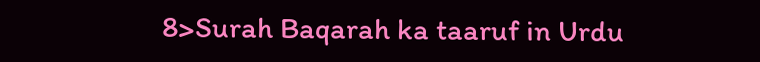8>Surah Baqarah ka taaruf in Urdu